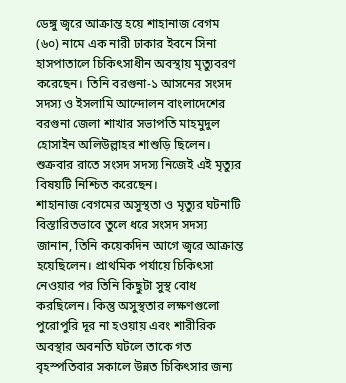ডেঙ্গু জ্বরে আক্রান্ত হয়ে শাহানাজ বেগম (৬০) নামে এক নারী ঢাকার ইবনে সিনা হাসপাতালে চিকিৎসাধীন অবস্থায় মৃত্যুবরণ করেছেন। তিনি বরগুনা-১ আসনের সংসদ সদস্য ও ইসলামি আন্দোলন বাংলাদেশের বরগুনা জেলা শাখার সভাপতি মাহমুদুল হোসাইন অলিউল্লাহর শাশুড়ি ছিলেন। শুক্রবার রাতে সংসদ সদস্য নিজেই এই মৃত্যুর বিষয়টি নিশ্চিত করেছেন।
শাহানাজ বেগমের অসুস্থতা ও মৃত্যুর ঘটনাটি বিস্তারিতভাবে তুলে ধরে সংসদ সদস্য জানান, তিনি কয়েকদিন আগে জ্বরে আক্রান্ত হয়েছিলেন। প্রাথমিক পর্যায়ে চিকিৎসা নেওয়ার পর তিনি কিছুটা সুস্থ বোধ করছিলেন। কিন্তু অসুস্থতার লক্ষণগুলো পুরোপুরি দূর না হওয়ায় এবং শারীরিক অবস্থার অবনতি ঘটলে তাকে গত বৃহস্পতিবার সকালে উন্নত চিকিৎসার জন্য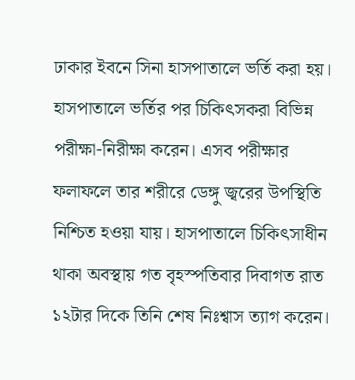ঢাকার ইবনে সিনা হাসপাতালে ভর্তি করা হয়।
হাসপাতালে ভর্তির পর চিকিৎসকরা বিভিন্ন পরীক্ষা-নিরীক্ষা করেন। এসব পরীক্ষার ফলাফলে তার শরীরে ডেঙ্গু জ্বরের উপস্থিতি নিশ্চিত হওয়া যায়। হাসপাতালে চিকিৎসাধীন থাকা অবস্থায় গত বৃহস্পতিবার দিবাগত রাত ১২টার দিকে তিনি শেষ নিঃশ্বাস ত্যাগ করেন।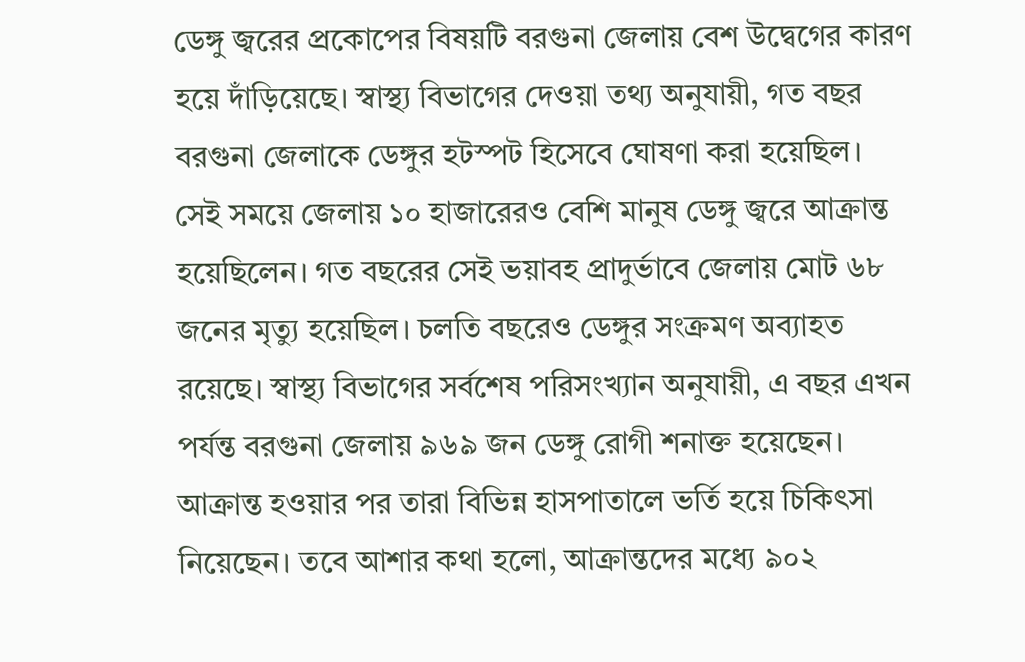ডেঙ্গু জ্বরের প্রকোপের বিষয়টি বরগুনা জেলায় বেশ উদ্বেগের কারণ হয়ে দাঁড়িয়েছে। স্বাস্থ্য বিভাগের দেওয়া তথ্য অনুযায়ী, গত বছর বরগুনা জেলাকে ডেঙ্গুর হটস্পট হিসেবে ঘোষণা করা হয়েছিল।
সেই সময়ে জেলায় ১০ হাজারেরও বেশি মানুষ ডেঙ্গু জ্বরে আক্রান্ত হয়েছিলেন। গত বছরের সেই ভয়াবহ প্রাদুর্ভাবে জেলায় মোট ৬৮ জনের মৃত্যু হয়েছিল। চলতি বছরেও ডেঙ্গুর সংক্রমণ অব্যাহত রয়েছে। স্বাস্থ্য বিভাগের সর্বশেষ পরিসংখ্যান অনুযায়ী, এ বছর এখন পর্যন্ত বরগুনা জেলায় ৯৬৯ জন ডেঙ্গু রোগী শনাক্ত হয়েছেন।
আক্রান্ত হওয়ার পর তারা বিভিন্ন হাসপাতালে ভর্তি হয়ে চিকিৎসা নিয়েছেন। তবে আশার কথা হলো, আক্রান্তদের মধ্যে ৯০২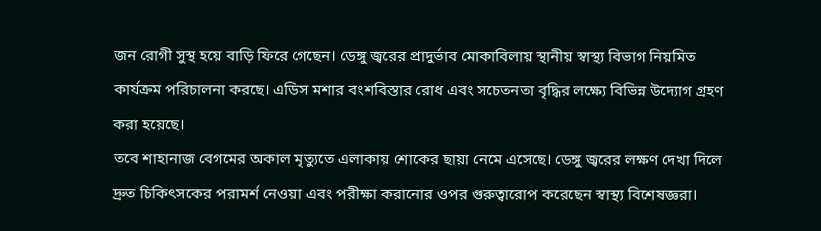জন রোগী সুস্থ হয়ে বাড়ি ফিরে গেছেন। ডেঙ্গু জ্বরের প্রাদুর্ভাব মোকাবিলায় স্থানীয় স্বাস্থ্য বিভাগ নিয়মিত কার্যক্রম পরিচালনা করছে। এডিস মশার বংশবিস্তার রোধ এবং সচেতনতা বৃদ্ধির লক্ষ্যে বিভিন্ন উদ্যোগ গ্রহণ করা হয়েছে।
তবে শাহানাজ বেগমের অকাল মৃত্যুতে এলাকায় শোকের ছায়া নেমে এসেছে। ডেঙ্গু জ্বরের লক্ষণ দেখা দিলে দ্রুত চিকিৎসকের পরামর্শ নেওয়া এবং পরীক্ষা করানোর ওপর গুরুত্বারোপ করেছেন স্বাস্থ্য বিশেষজ্ঞরা।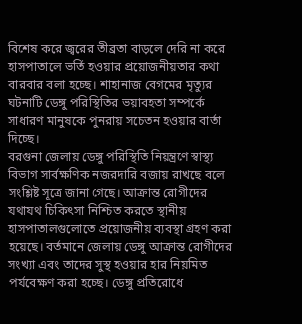বিশেষ করে জ্বরের তীব্রতা বাড়লে দেরি না করে হাসপাতালে ভর্তি হওয়ার প্রয়োজনীয়তার কথা বারবার বলা হচ্ছে। শাহানাজ বেগমের মৃত্যুর ঘটনাটি ডেঙ্গু পরিস্থিতির ভয়াবহতা সম্পর্কে সাধারণ মানুষকে পুনরায় সচেতন হওয়ার বার্তা দিচ্ছে।
বরগুনা জেলায় ডেঙ্গু পরিস্থিতি নিয়ন্ত্রণে স্বাস্থ্য বিভাগ সার্বক্ষণিক নজরদারি বজায় রাখছে বলে সংশ্লিষ্ট সূত্রে জানা গেছে। আক্রান্ত রোগীদের যথাযথ চিকিৎসা নিশ্চিত করতে স্থানীয় হাসপাতালগুলোতে প্রয়োজনীয় ব্যবস্থা গ্রহণ করা হয়েছে। বর্তমানে জেলায় ডেঙ্গু আক্রান্ত রোগীদের সংখ্যা এবং তাদের সুস্থ হওয়ার হার নিয়মিত পর্যবেক্ষণ করা হচ্ছে। ডেঙ্গু প্রতিরোধে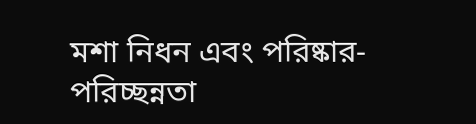মশা নিধন এবং পরিষ্কার-পরিচ্ছন্নতা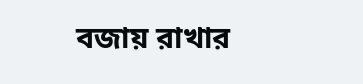বজায় রাখার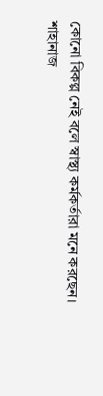কোনো বিকল্প নেই বলে স্বাস্থ্য কর্মকর্তারা মনে করছেন।
শাহানাজ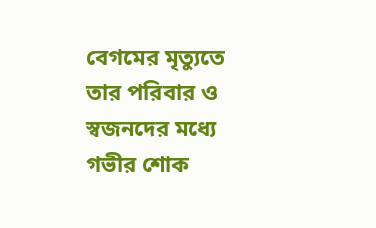বেগমের মৃত্যুতে তার পরিবার ও স্বজনদের মধ্যে গভীর শোক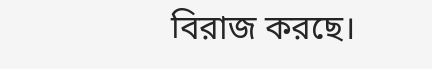বিরাজ করছে।